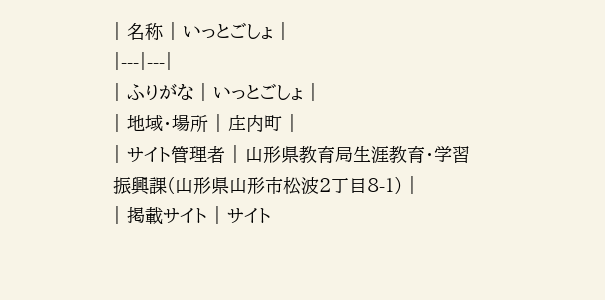| 名称 | いっとごしょ |
|---|---|
| ふりがな | いっとごしょ |
| 地域・場所 | 庄内町 |
| サイト管理者 | 山形県教育局生涯教育・学習振興課(山形県山形市松波2丁目8-1) |
| 掲載サイト | サイト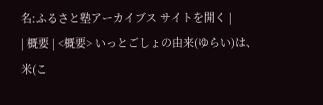名:ふるさと塾アーカイブス サイトを開く |
| 概要 | <概要> いっとごしょの由来(ゆらい)は、米(こ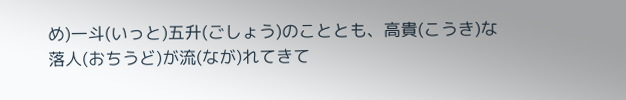め)一斗(いっと)五升(ごしょう)のこととも、高貴(こうき)な落人(おちうど)が流(なが)れてきて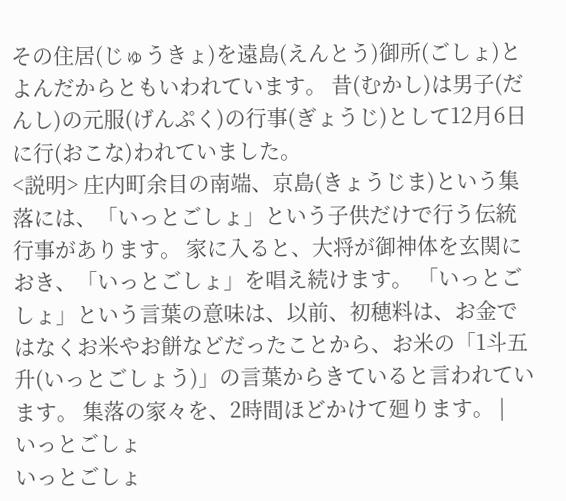その住居(じゅうきょ)を遠島(えんとう)御所(ごしょ)とよんだからともいわれています。 昔(むかし)は男子(だんし)の元服(げんぷく)の行事(ぎょうじ)として12月6日に行(おこな)われていました。
<説明> 庄内町余目の南端、京島(きょうじま)という集落には、「いっとごしょ」という子供だけで行う伝統行事があります。 家に入ると、大将が御神体を玄関におき、「いっとごしょ」を唱え続けます。 「いっとごしょ」という言葉の意味は、以前、初穂料は、お金ではなくお米やお餅などだったことから、お米の「1斗五升(いっとごしょう)」の言葉からきていると言われています。 集落の家々を、2時間ほどかけて廻ります。 |
いっとごしょ
いっとごしょ